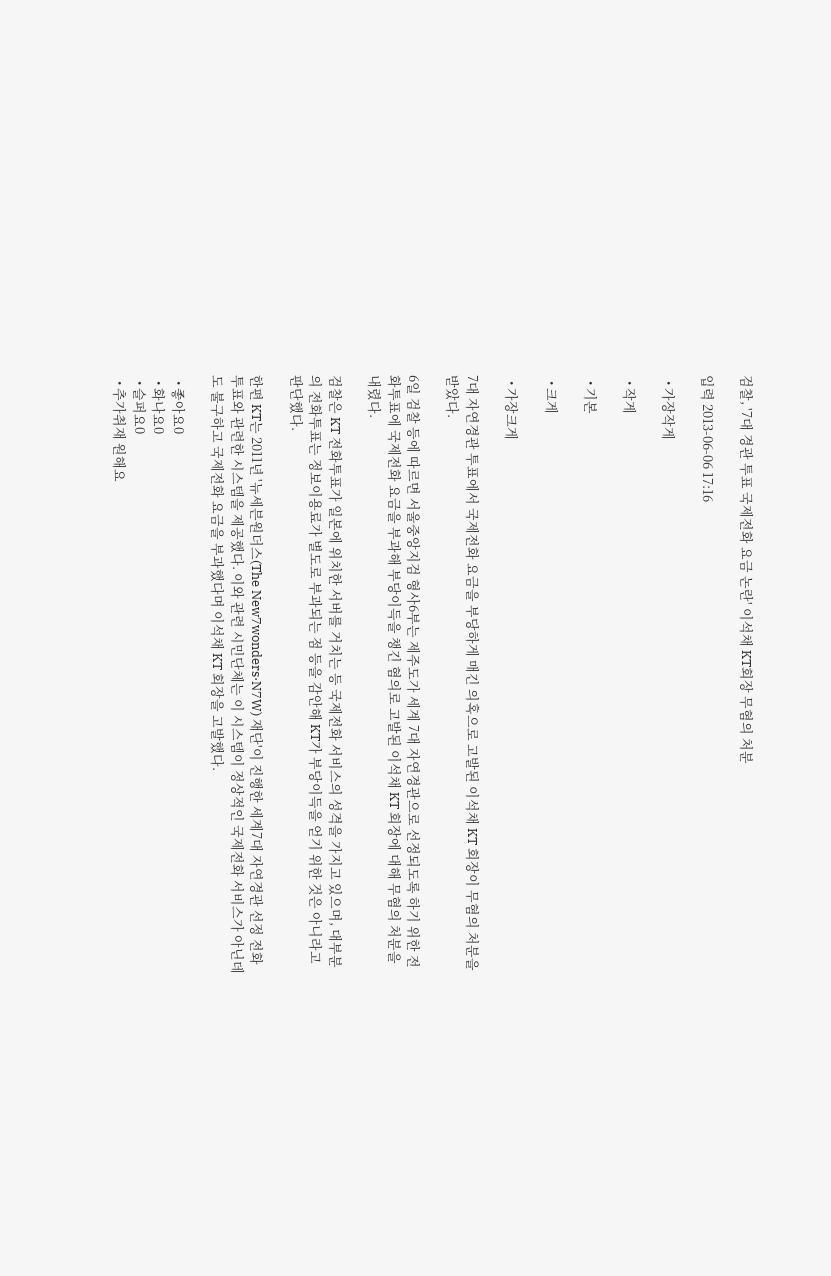검찰, '7대 경관 투표 국제전화 요금 논란' 이석채 KT회장 무혐의 처분

입력 2013-06-06 17:16

  • 가장작게

  • 작게

  • 기본

  • 크게

  • 가장크게

7대 자연경관 투표에서 국제전화 요금을 부당하게 매긴 의혹으로 고발된 이석채 KT 회장이 무혐의 처분을 받았다.

6일 검찰 등에 따르면 서울중앙지검 형사6부는 제주도가 세계 7대 자연경관으로 선정되도록 하기 위한 전화투표에 국제전화 요금을 부과해 부당이득을 챙긴 혐의로 고발된 이석채 KT 회장에 대해 무혐의 처분을 내렸다.

검찰은 KT 전화투표가 일본에 위치한 서버를 거치는 등 국제전화 서비스의 성격을 가지고 있으며, 대부분의 전화투표는 정보이용료가 별도로 부과되는 점 등을 감안해 KT가 부당이득을 얻기 위한 것은 아니라고 판단했다.

한편 KT는 2011년 '뉴세븐원더스(The New7wonders·N7W) 재단'이 진행한 세계7대 자연경관 선정 전화 투표와 관련한 시스템을 제공했다. 이와 관련 시민단체는 이 시스템이 정상적인 국제전화 서비스가 아닌데도 불구하고 국제전화 요금을 부과했다며 이석채 KT 회장을 고발했다.

  • 좋아요0
  • 화나요0
  • 슬퍼요0
  • 추가취재 원해요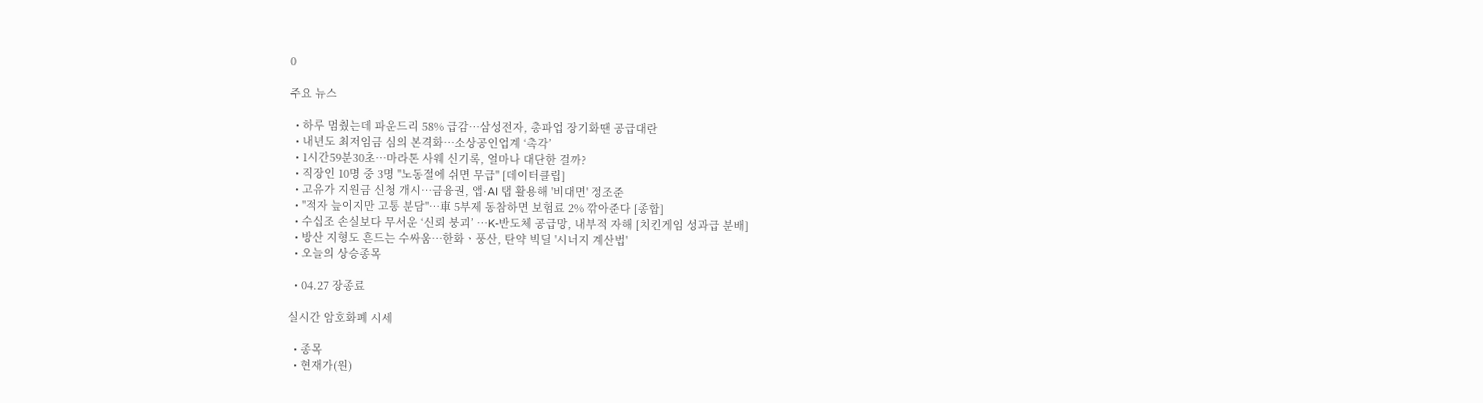0

주요 뉴스

  • 하루 멈췄는데 파운드리 58% 급감…삼성전자, 총파업 장기화땐 공급대란
  • 내년도 최저임금 심의 본격화⋯소상공인업계 ‘촉각’
  • 1시간59분30초…마라톤 사웨 신기록, 얼마나 대단한 걸까?
  • 직장인 10명 중 3명 "노동절에 쉬면 무급" [데이터클립]
  • 고유가 지원금 신청 개시⋯금융권, 앱·AI 탭 활용해 '비대면' 정조준
  • "적자 늪이지만 고통 분담"⋯車 5부제 동참하면 보험료 2% 깎아준다 [종합]
  • 수십조 손실보다 무서운 ‘신뢰 붕괴’ ⋯K-반도체 공급망, 내부적 자해 [치킨게임 성과급 분배]
  • 방산 지형도 흔드는 수싸움⋯한화ㆍ풍산, 탄약 빅딜 '시너지 계산법'
  • 오늘의 상승종목

  • 04.27 장종료

실시간 암호화폐 시세

  • 종목
  • 현재가(원)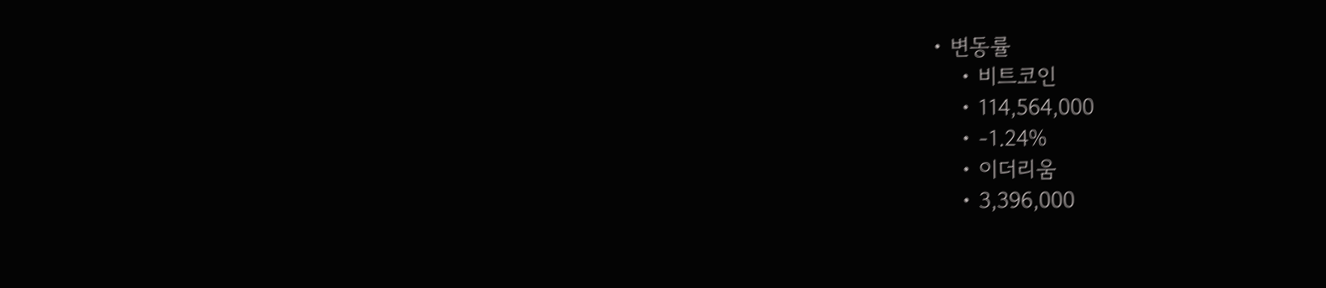• 변동률
    • 비트코인
    • 114,564,000
    • -1.24%
    • 이더리움
    • 3,396,000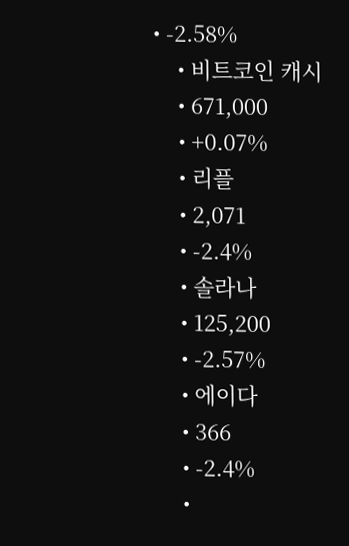• -2.58%
    • 비트코인 캐시
    • 671,000
    • +0.07%
    • 리플
    • 2,071
    • -2.4%
    • 솔라나
    • 125,200
    • -2.57%
    • 에이다
    • 366
    • -2.4%
    •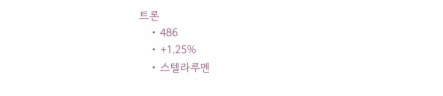트론
    • 486
    • +1.25%
    • 스텔라루멘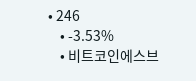• 246
    • -3.53%
    • 비트코인에스브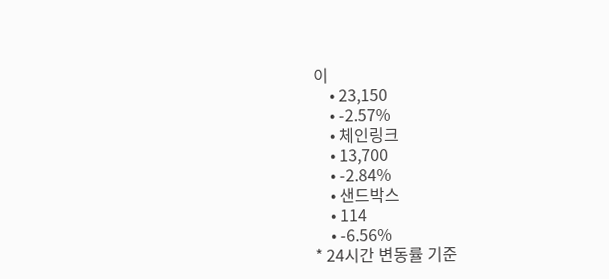이
    • 23,150
    • -2.57%
    • 체인링크
    • 13,700
    • -2.84%
    • 샌드박스
    • 114
    • -6.56%
* 24시간 변동률 기준